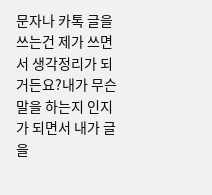문자나 카톡 글을 쓰는건 제가 쓰면서 생각정리가 되거든요?내가 무슨 말을 하는지 인지가 되면서 내가 글을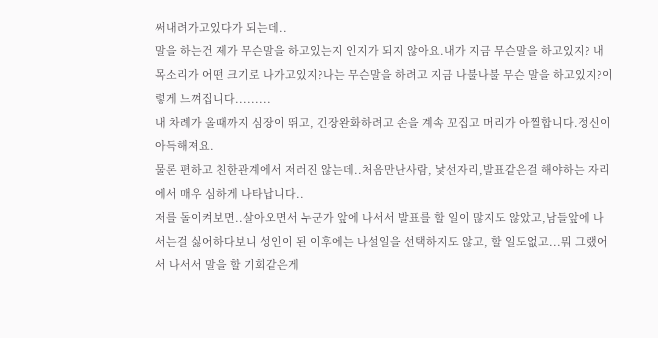써내려가고있다가 되는데..
말을 하는건 제가 무슨말을 하고있는지 인지가 되지 않아요.내가 지금 무슨말을 하고있지? 내 목소리가 어떤 크기로 나가고있지?나는 무슨말을 하려고 지금 나불나불 무슨 말을 하고있지?이렇게 느껴집니다.........
내 차례가 올때까지 심장이 뛰고, 긴장완화하려고 손을 계속 꼬집고 머리가 아찔합니다.정신이 아득해져요.
물론 편하고 친한관계에서 저러진 않는데..처음만난사람, 낯선자리,발표같은걸 해야하는 자리에서 매우 심하게 나타납니다..
저를 돌이켜보면..살아오면서 누군가 앞에 나서서 발표를 할 일이 많지도 않았고,남들앞에 나서는걸 싫어하다보니 성인이 된 이후에는 나설일을 선택하지도 않고, 할 일도없고...뭐 그랬어서 나서서 말을 할 기회같은게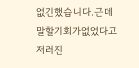없긴했습니다.근데 말할기회가없었다고 저러진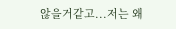않을거같고...저는 왜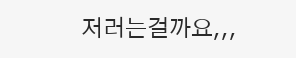저러는걸까요,,,